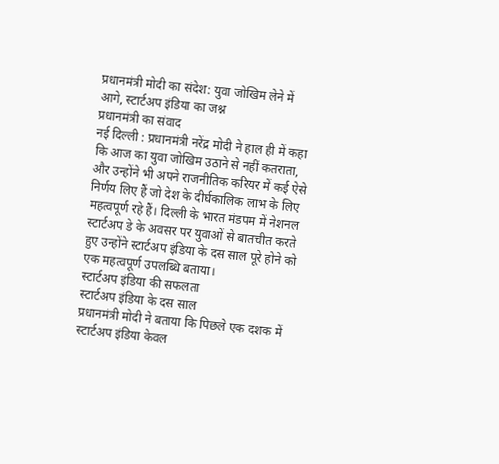प्रधानमंत्री मोदी का संदेश: युवा जोखिम लेने में आगे, स्टार्टअप इंडिया का जश्न
प्रधानमंत्री का संवाद
नई दिल्ली : प्रधानमंत्री नरेंद्र मोदी ने हाल ही में कहा कि आज का युवा जोखिम उठाने से नहीं कतराता, और उन्होंने भी अपने राजनीतिक करियर में कई ऐसे निर्णय लिए हैं जो देश के दीर्घकालिक लाभ के लिए महत्वपूर्ण रहे हैं। दिल्ली के भारत मंडपम में नेशनल स्टार्टअप डे के अवसर पर युवाओं से बातचीत करते हुए उन्होंने स्टार्टअप इंडिया के दस साल पूरे होने को एक महत्वपूर्ण उपलब्धि बताया।
स्टार्टअप इंडिया की सफलता
स्टार्टअप इंडिया के दस साल
प्रधानमंत्री मोदी ने बताया कि पिछले एक दशक में स्टार्टअप इंडिया केवल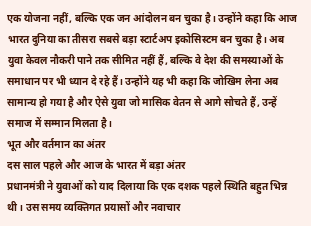एक योजना नहीं, बल्कि एक जन आंदोलन बन चुका है। उन्होंने कहा कि आज भारत दुनिया का तीसरा सबसे बड़ा स्टार्टअप इकोसिस्टम बन चुका है। अब युवा केवल नौकरी पाने तक सीमित नहीं हैं, बल्कि वे देश की समस्याओं के समाधान पर भी ध्यान दे रहे हैं। उन्होंने यह भी कहा कि जोखिम लेना अब सामान्य हो गया है और ऐसे युवा जो मासिक वेतन से आगे सोचते हैं, उन्हें समाज में सम्मान मिलता है।
भूत और वर्तमान का अंतर
दस साल पहले और आज के भारत में बड़ा अंतर
प्रधानमंत्री ने युवाओं को याद दिलाया कि एक दशक पहले स्थिति बहुत भिन्न थी। उस समय व्यक्तिगत प्रयासों और नवाचार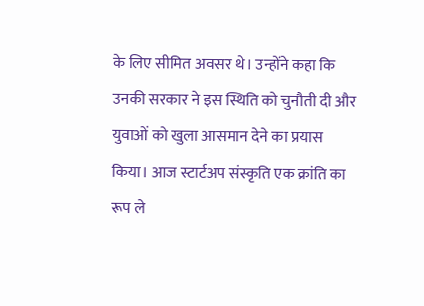के लिए सीमित अवसर थे। उन्होंने कहा कि उनकी सरकार ने इस स्थिति को चुनौती दी और युवाओं को खुला आसमान देने का प्रयास किया। आज स्टार्टअप संस्कृति एक क्रांति का रूप ले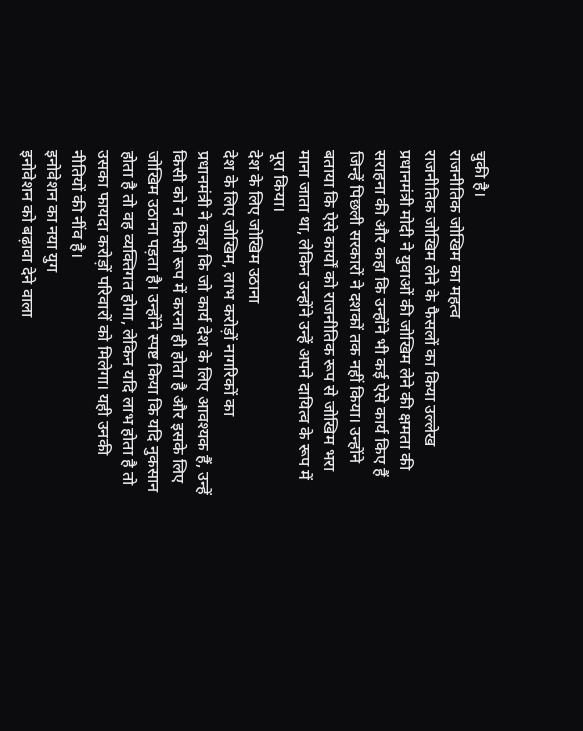चुकी है।
राजनीतिक जोखिम का महत्व
राजनीतिक जोखिम लेने के फैसलों का किया उल्लेख
प्रधानमंत्री मोदी ने युवाओं की जोखिम लेने की क्षमता की सराहना की और कहा कि उन्होंने भी कई ऐसे कार्य किए हैं जिन्हें पिछली सरकारों ने दशकों तक नहीं किया। उन्होंने बताया कि ऐसे कार्यों को राजनीतिक रूप से जोखिम भरा माना जाता था, लेकिन उन्होंने उन्हें अपने दायित्व के रूप में पूरा किया।
देश के लिए जोखिम उठाना
देश के लिए जोखिम, लाभ करोड़ों नागरिकों का
प्रधानमंत्री ने कहा कि जो कार्य देश के लिए आवश्यक हैं, उन्हें किसी को न किसी रूप में करना ही होता है और इसके लिए जोखिम उठाना पड़ता है। उन्होंने स्पष्ट किया कि यदि नुकसान होता है तो वह व्यक्तिगत होगा, लेकिन यदि लाभ होता है तो उसका फायदा करोड़ों परिवारों को मिलेगा। यही उनकी नीतियों की नींव है।
इनोवेशन का नया युग
इनोवेशन को बढ़ावा देने वाला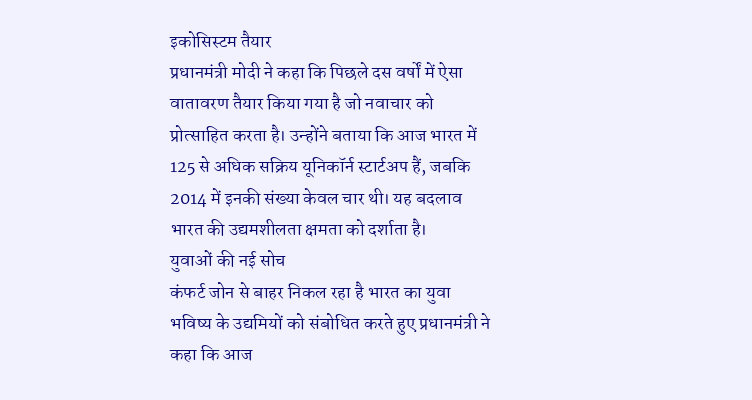इकोसिस्टम तैयार
प्रधानमंत्री मोदी ने कहा कि पिछले दस वर्षों में ऐसा वातावरण तैयार किया गया है जो नवाचार को प्रोत्साहित करता है। उन्होंने बताया कि आज भारत में 125 से अधिक सक्रिय यूनिकॉर्न स्टार्टअप हैं, जबकि 2014 में इनकी संख्या केवल चार थी। यह बदलाव भारत की उद्यमशीलता क्षमता को दर्शाता है।
युवाओं की नई सोच
कंफर्ट जोन से बाहर निकल रहा है भारत का युवा
भविष्य के उद्यमियों को संबोधित करते हुए प्रधानमंत्री ने कहा कि आज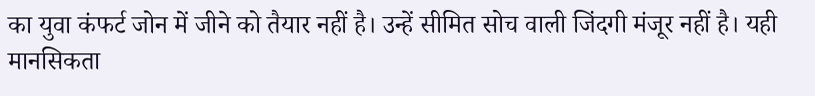का युवा कंफर्ट जोन में जीने को तैयार नहीं है। उन्हें सीमित सोच वाली जिंदगी मंजूर नहीं है। यही मानसिकता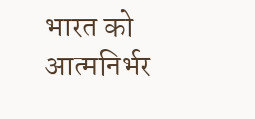भारत को आत्मनिर्भर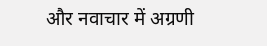और नवाचार में अग्रणी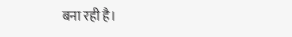बना रही है।